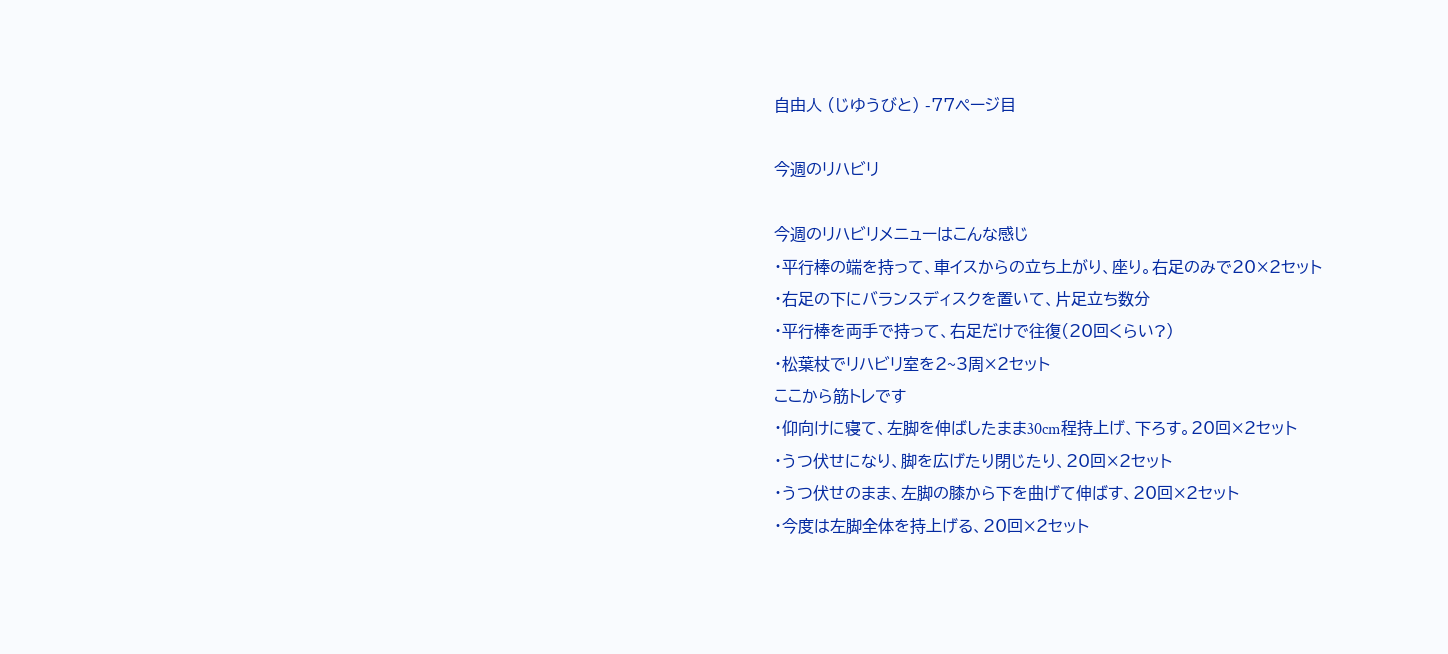自由人 (じゆうびと) -77ページ目

今週のリハビリ

今週のリハビリメニューはこんな感じ
・平行棒の端を持って、車イスからの立ち上がり、座り。右足のみで20×2セット
・右足の下にバランスディスクを置いて、片足立ち数分
・平行棒を両手で持って、右足だけで往復(20回くらい?)
・松葉杖でリハビリ室を2~3周×2セット
ここから筋トレです
・仰向けに寝て、左脚を伸ばしたまま30cm程持上げ、下ろす。20回×2セット
・うつ伏せになり、脚を広げたり閉じたり、20回×2セット
・うつ伏せのまま、左脚の膝から下を曲げて伸ばす、20回×2セット
・今度は左脚全体を持上げる、20回×2セット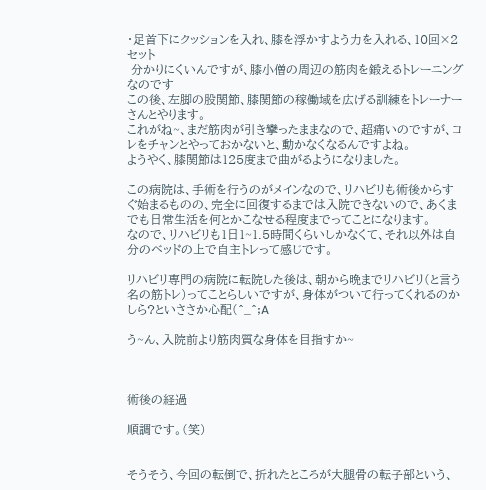・足首下にクッションを入れ、膝を浮かすよう力を入れる、10回×2セット
 分かりにくいんですが、膝小僧の周辺の筋肉を鍛えるトレーニングなのです
この後、左脚の股関節、膝関節の稼働域を広げる訓練をトレーナーさんとやります。
これがね~、まだ筋肉が引き攣ったままなので、超痛いのですが、コレをチャンとやっておかないと、動かなくなるんですよね。
ようやく、膝関節は125度まで曲がるようになりました。

この病院は、手術を行うのがメインなので、リハビリも術後からすぐ始まるものの、完全に回復するまでは入院できないので、あくまでも日常生活を何とかこなせる程度までってことになります。
なので、リハビリも1日1~1.5時間くらいしかなくて、それ以外は自分のベッドの上で自主トレって感じです。

リハビリ専門の病院に転院した後は、朝から晩までリハビリ(と言う名の筋トレ)ってことらしいですが、身体がついて行ってくれるのかしら?といささか心配(^_^;A

う~ん、入院前より筋肉質な身体を目指すか~



術後の経過

順調です。(笑)


そうそう、今回の転倒で、折れたところが大腿骨の転子部という、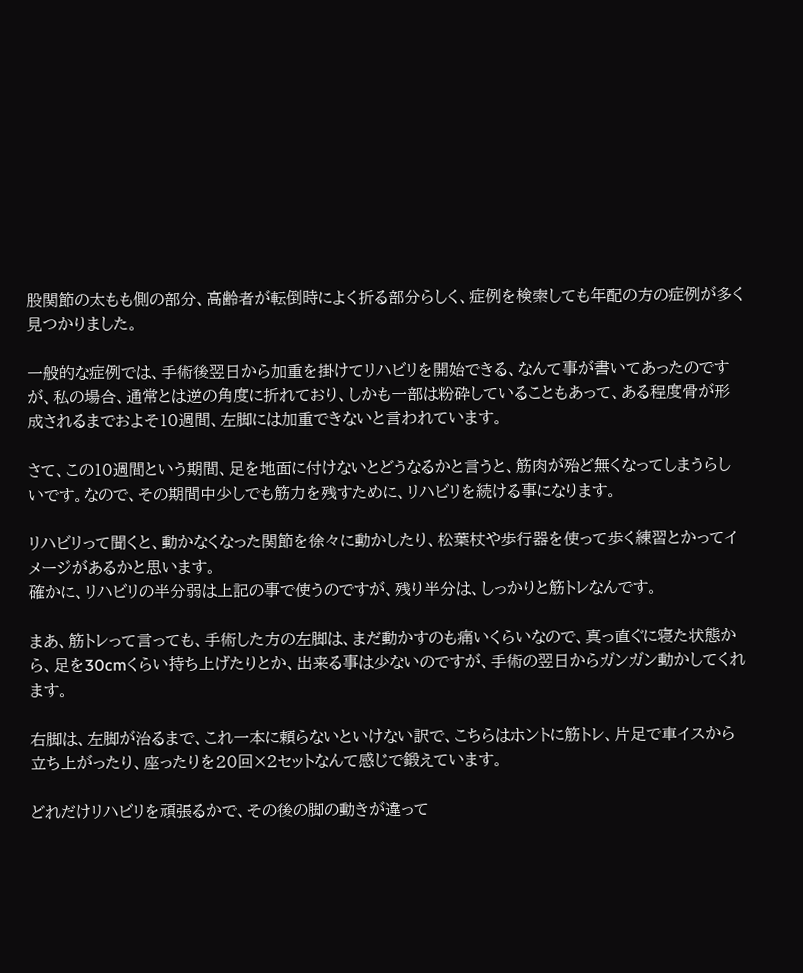股関節の太もも側の部分、高齢者が転倒時によく折る部分らしく、症例を検索しても年配の方の症例が多く見つかりました。

一般的な症例では、手術後翌日から加重を掛けてリハビリを開始できる、なんて事が書いてあったのですが、私の場合、通常とは逆の角度に折れており、しかも一部は粉砕していることもあって、ある程度骨が形成されるまでおよそ10週間、左脚には加重できないと言われています。

さて、この10週間という期間、足を地面に付けないとどうなるかと言うと、筋肉が殆ど無くなってしまうらしいです。なので、その期間中少しでも筋力を残すために、リハビリを続ける事になります。

リハビリって聞くと、動かなくなった関節を徐々に動かしたり、松葉杖や歩行器を使って歩く練習とかってイメージがあるかと思います。
確かに、リハビリの半分弱は上記の事で使うのですが、残り半分は、しっかりと筋トレなんです。

まあ、筋トレって言っても、手術した方の左脚は、まだ動かすのも痛いくらいなので、真っ直ぐに寝た状態から、足を30cmくらい持ち上げたりとか、出来る事は少ないのですが、手術の翌日からガンガン動かしてくれます。

右脚は、左脚が治るまで、これ一本に頼らないといけない訳で、こちらはホントに筋トレ、片足で車イスから立ち上がったり、座ったりを20回×2セットなんて感じで鍛えています。

どれだけリハビリを頑張るかで、その後の脚の動きが違って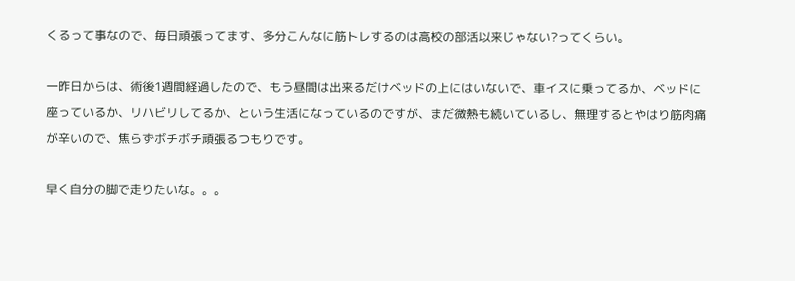くるって事なので、毎日頑張ってます、多分こんなに筋トレするのは高校の部活以来じゃない?ってくらい。

一昨日からは、術後1週間経過したので、もう昼間は出来るだけベッドの上にはいないで、車イスに乗ってるか、ベッドに座っているか、リハビリしてるか、という生活になっているのですが、まだ微熱も続いているし、無理するとやはり筋肉痛が辛いので、焦らずボチボチ頑張るつもりです。

早く自分の脚で走りたいな。。。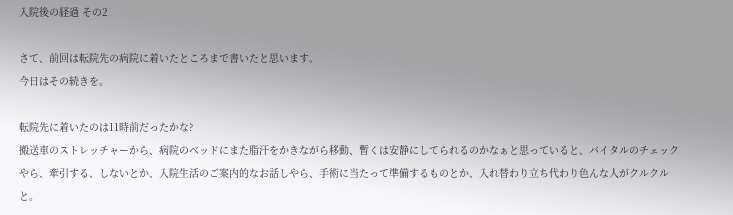入院後の経過 その2

さて、前回は転院先の病院に着いたところまで書いたと思います。
今日はその続きを。

転院先に着いたのは11時前だったかな?
搬送車のストレッチャーから、病院のベッドにまた脂汗をかきながら移動、暫くは安静にしてられるのかなぁと思っていると、バイタルのチェックやら、牽引する、しないとか、入院生活のご案内的なお話しやら、手術に当たって準備するものとか、入れ替わり立ち代わり色んな人がクルクルと。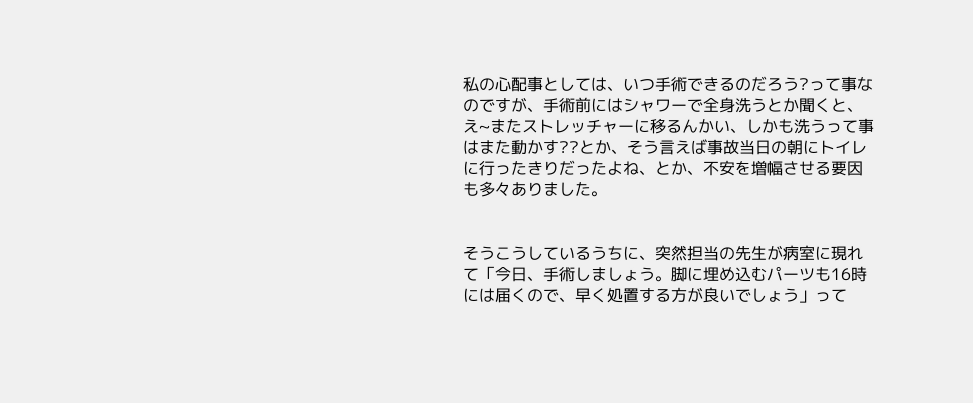私の心配事としては、いつ手術できるのだろう?って事なのですが、手術前にはシャワーで全身洗うとか聞くと、え~またストレッチャーに移るんかい、しかも洗うって事はまた動かす??とか、そう言えば事故当日の朝にトイレに行ったきりだったよね、とか、不安を増幅させる要因も多々ありました。


そうこうしているうちに、突然担当の先生が病室に現れて「今日、手術しましょう。脚に埋め込むパーツも16時には届くので、早く処置する方が良いでしょう」って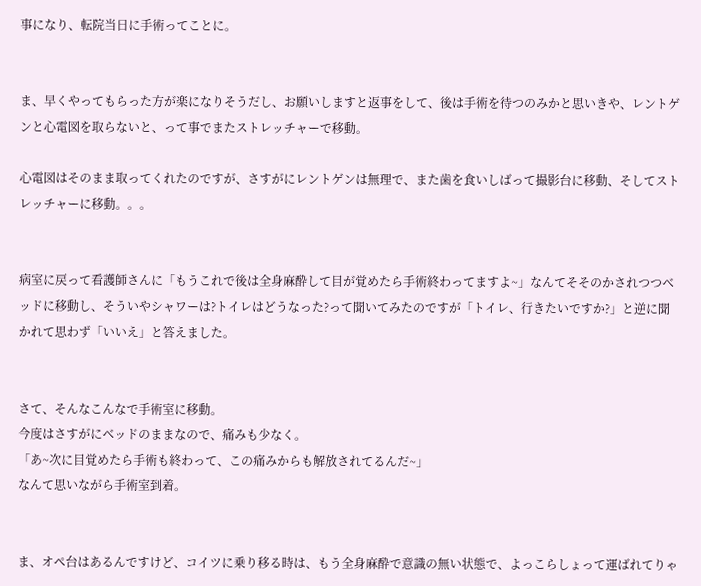事になり、転院当日に手術ってことに。


ま、早くやってもらった方が楽になりそうだし、お願いしますと返事をして、後は手術を待つのみかと思いきや、レントゲンと心電図を取らないと、って事でまたストレッチャーで移動。

心電図はそのまま取ってくれたのですが、さすがにレントゲンは無理で、また歯を食いしばって撮影台に移動、そしてストレッチャーに移動。。。


病室に戻って看護師さんに「もうこれで後は全身麻酔して目が覚めたら手術終わってますよ~」なんてそそのかされつつベッドに移動し、そういやシャワーは?トイレはどうなった?って聞いてみたのですが「トイレ、行きたいですか?」と逆に聞かれて思わず「いいえ」と答えました。


さて、そんなこんなで手術室に移動。
今度はさすがにベッドのままなので、痛みも少なく。
「あ~次に目覚めたら手術も終わって、この痛みからも解放されてるんだ~」
なんて思いながら手術室到着。


ま、オペ台はあるんですけど、コイツに乗り移る時は、もう全身麻酔で意識の無い状態で、よっこらしょって運ばれてりゃ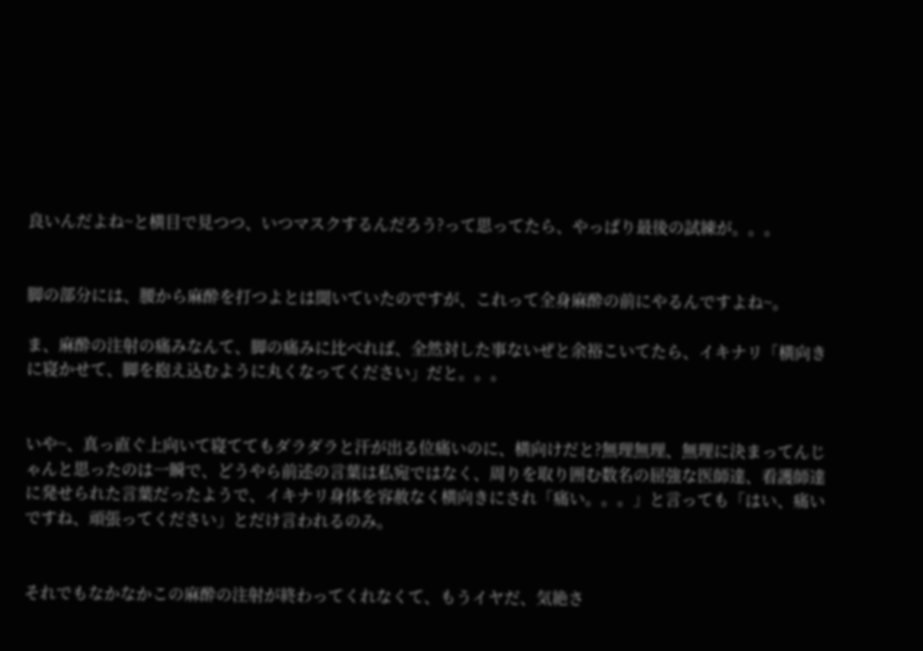良いんだよね~と横目で見つつ、いつマスクするんだろう?って思ってたら、やっぱり最後の試練が。。。


脚の部分には、腰から麻酔を打つよとは聞いていたのですが、これって全身麻酔の前にやるんですよね~。

ま、麻酔の注射の痛みなんて、脚の痛みに比べれば、全然対した事ないぜと余裕こいてたら、イキナリ「横向きに寝かせて、脚を抱え込むように丸くなってください」だと。。。


いや~、真っ直ぐ上向いて寝ててもダラダラと汗が出る位痛いのに、横向けだと?無理無理、無理に決まってんじゃんと思ったのは一瞬で、どうやら前述の言葉は私宛ではなく、周りを取り囲む数名の屈強な医師達、看護師達に発せられた言葉だったようで、イキナリ身体を容赦なく横向きにされ「痛い。。。」と言っても「はい、痛いですね、頑張ってください」とだけ言われるのみ。


それでもなかなかこの麻酔の注射が終わってくれなくて、もうイヤだ、気絶さ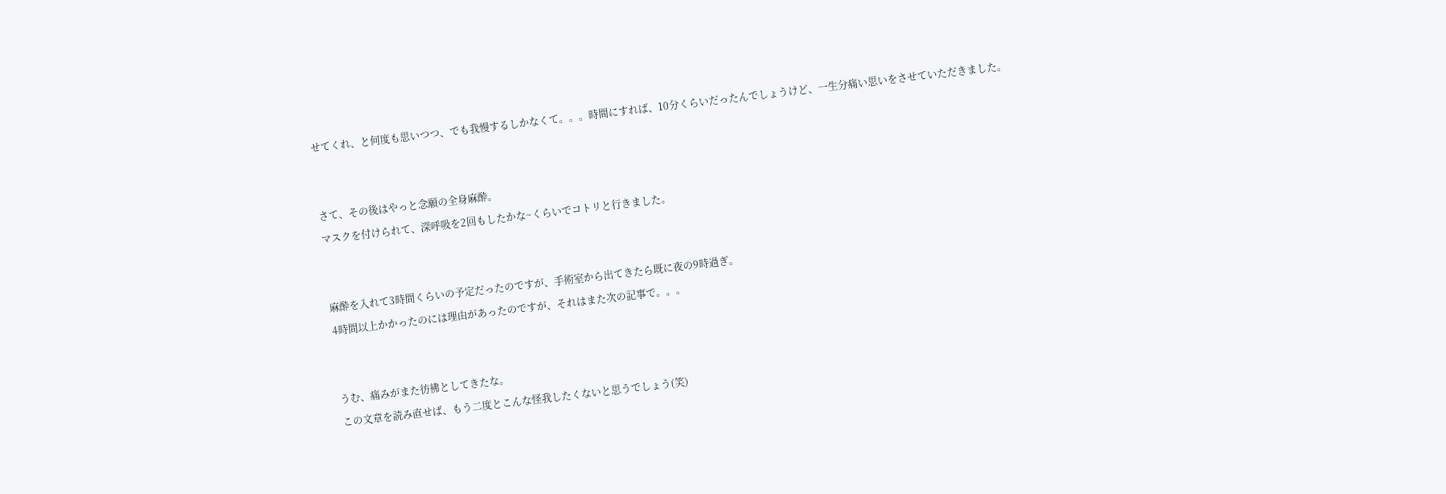せてくれ、と何度も思いつつ、でも我慢するしかなくて。。。時間にすれば、10分くらいだったんでしょうけど、一生分痛い思いをさせていただきました。


さて、その後はやっと念願の全身麻酔。
マスクを付けられて、深呼吸を2回もしたかな~くらいでコトリと行きました。


麻酔を入れて3時間くらいの予定だったのですが、手術室から出てきたら既に夜の9時過ぎ。
4時間以上かかったのには理由があったのですが、それはまた次の記事で。。。


うむ、痛みがまた彷彿としてきたな。
この文章を読み直せば、もう二度とこんな怪我したくないと思うでしょう(笑)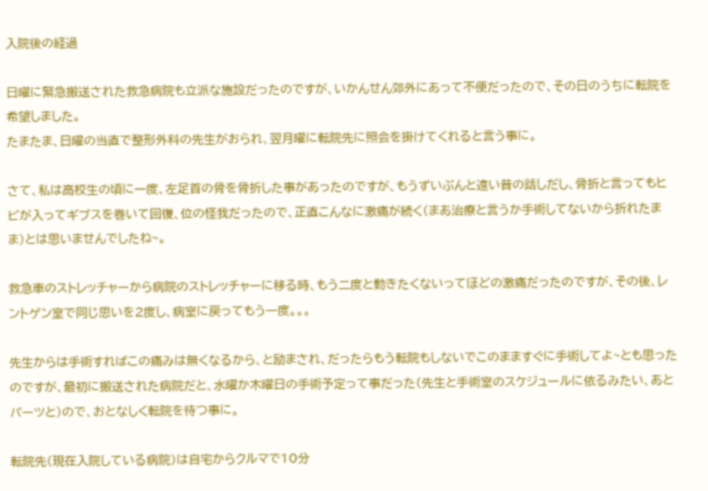入院後の経過

日曜に緊急搬送された救急病院も立派な施設だったのですが、いかんせん郊外にあって不便だったので、その日のうちに転院を希望しました。
たまたま、日曜の当直で整形外科の先生がおられ、翌月曜に転院先に照会を掛けてくれると言う事に。

さて、私は高校生の頃に一度、左足首の骨を骨折した事があったのですが、もうずいぶんと遠い昔の話しだし、骨折と言ってもヒビが入ってギブスを巻いて回復、位の怪我だったので、正直こんなに激痛が続く(まあ治療と言うか手術してないから折れたまま)とは思いませんでしたね~。

救急車のストレッチャーから病院のストレッチャーに移る時、もう二度と動きたくないってほどの激痛だったのですが、その後、レントゲン室で同じ思いを2度し、病室に戻ってもう一度。。。

先生からは手術すればこの痛みは無くなるから、と励まされ、だったらもう転院もしないでこのまますぐに手術してよ~とも思ったのですが、最初に搬送された病院だと、水曜か木曜日の手術予定って事だった(先生と手術室のスケジュールに依るみたい、あとパーツと)ので、おとなしく転院を待つ事に。

転院先(現在入院している病院)は自宅からクルマで10分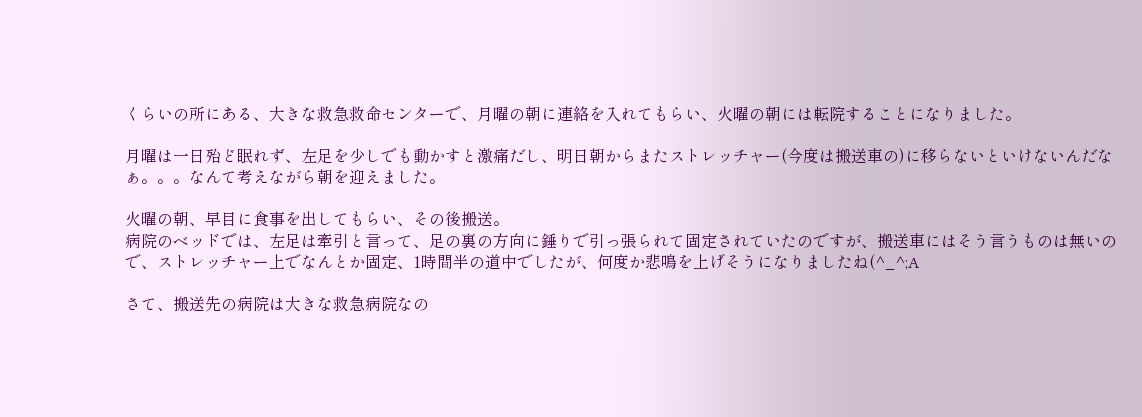くらいの所にある、大きな救急救命センターで、月曜の朝に連絡を入れてもらい、火曜の朝には転院することになりました。

月曜は一日殆ど眠れず、左足を少しでも動かすと激痛だし、明日朝からまたストレッチャー(今度は搬送車の)に移らないといけないんだなぁ。。。なんて考えながら朝を迎えました。

火曜の朝、早目に食事を出してもらい、その後搬送。
病院のベッドでは、左足は牽引と言って、足の裏の方向に錘りで引っ張られて固定されていたのですが、搬送車にはそう言うものは無いので、ストレッチャー上でなんとか固定、1時間半の道中でしたが、何度か悲鳴を上げそうになりましたね(^_^;A

さて、搬送先の病院は大きな救急病院なの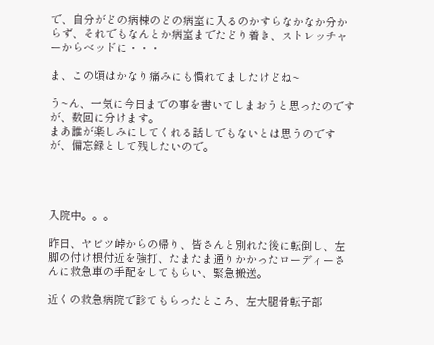で、自分がどの病棟のどの病室に入るのかすらなかなか分からず、それでもなんとか病室までたどり着き、ストレッチャーからベッドに・・・

ま、この頃はかなり痛みにも慣れてましたけどね~

う~ん、一気に今日までの事を書いてしまおうと思ったのですが、数回に分けます。
まあ誰が楽しみにしてくれる話しでもないとは思うのですが、備忘録として残したいので。




入院中。。。

昨日、ヤビツ峠からの帰り、皆さんと別れた後に転倒し、左脚の付け根付近を強打、たまたま通りかかったローディーさんに救急車の手配をしてもらい、緊急搬送。

近くの救急病院で診てもらったところ、左大腿骨転子部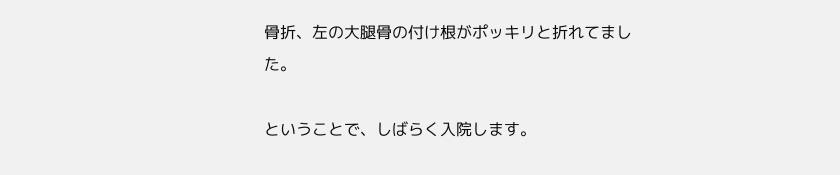骨折、左の大腿骨の付け根がポッキリと折れてました。

ということで、しばらく入院します。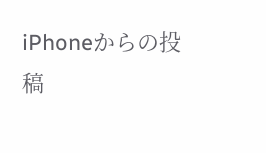iPhoneからの投稿